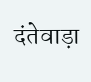दंतेवाड़ा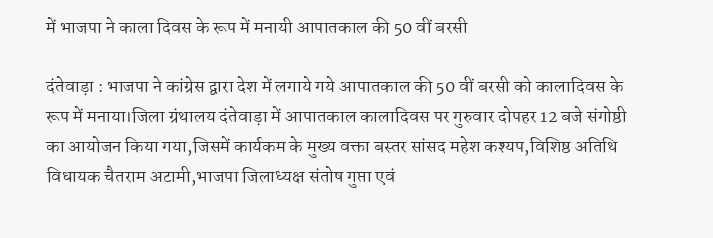में भाजपा ने काला दिवस के रूप में मनायी आपातकाल की 50 वीं बरसी

दंतेवाड़ा : भाजपा ने कांग्रेस द्वारा देश में लगाये गये आपातकाल की 50 वीं बरसी को कालादिवस के रूप में मनाया।जिला ग्रंथालय दंतेवाड़ा में आपातकाल कालादिवस पर गुरुवार दोपहर 12 बजे संगोष्ठी का आयोजन किया गया,जिसमें कार्यकम के मुख्य वक्ता बस्तर सांसद महेश कश्यप,विशिष्ठ अतिथि विधायक चैतराम अटामी,भाजपा जिलाध्यक्ष संतोष गुप्ता एवं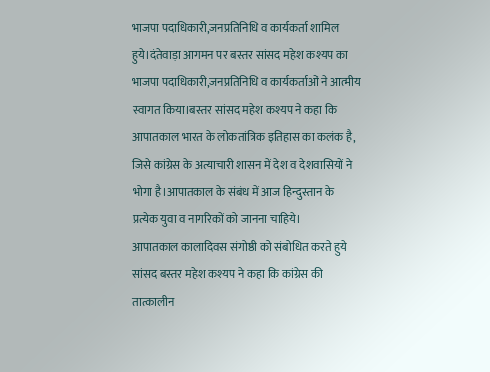भाजपा पदाधिकारी,जनप्रतिनिधि व कार्यकर्ता शामिल हुये।दंतेवाड़ा आगमन पर बस्तर सांसद महेश कश्यप का भाजपा पदाधिकारी,जनप्रतिनिधि व कार्यकर्ताओं ने आत्मीय स्वागत किया।बस्तर सांसद महेश कश्यप ने कहा कि आपातकाल भारत के लोकतांत्रिक इतिहास का कलंक है, जिसे कांग्रेस के अत्याचारी शासन में देश व देशवासियों ने भोगा है।आपातकाल के संबंध में आज हिन्दुस्तान के प्रत्येक युवा व नागरिकों को जानना चाहिये।
आपातकाल कालादिवस संगोष्ठी को संबोधित करते हुये सांसद बस्तर महेश कश्यप ने कहा कि कांग्रेस की तात्कालीन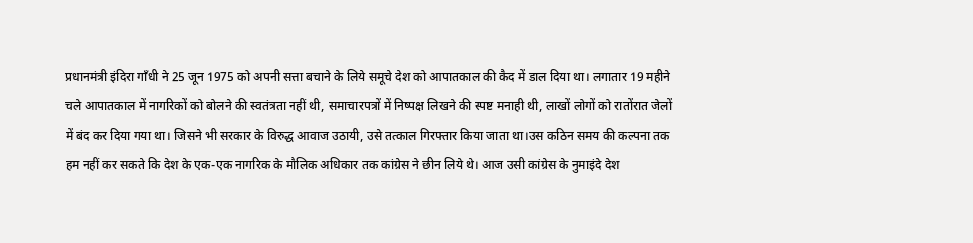प्रधानमंत्री इंदिरा गाँधी ने 25 जून 1975 को अपनी सत्ता बचाने के लिये समूचे देश को आपातकाल की कैद में डाल दिया था। लगातार 19 महीने चले आपातकाल में नागरिकों को बोलने की स्वतंत्रता नहीं थी, समाचारपत्रों में निष्पक्ष लिखने की स्पष्ट मनाही थी, लाखों लोगों को रातोंरात जेलों में बंद कर दिया गया था। जिसने भी सरकार के विरुद्ध आवाज उठायी, उसे तत्काल गिरफ्तार किया जाता था।उस कठिन समय की कल्पना तक हम नहीं कर सकते कि देश के एक-एक नागरिक के मौलिक अधिकार तक कांग्रेस ने छीन लिये थे। आज उसी कांग्रेस के नुमाइंदे देश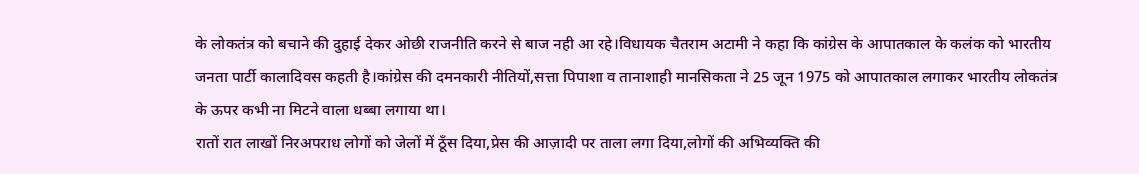के लोकतंत्र को बचाने की दुहाई देकर ओछी राजनीति करने से बाज नही आ रहे।विधायक चैतराम अटामी ने कहा कि कांग्रेस के आपातकाल के कलंक को भारतीय जनता पार्टी कालादिवस कहती है।कांग्रेस की दमनकारी नीतियों,सत्ता पिपाशा व तानाशाही मानसिकता ने 25 जून 1975 को आपातकाल लगाकर भारतीय लोकतंत्र के ऊपर कभी ना मिटने वाला धब्बा लगाया था।
रातों रात लाखों निरअपराध लोगों को जेलों में ठूँस दिया,प्रेस की आज़ादी पर ताला लगा दिया,लोगों की अभिव्यक्ति की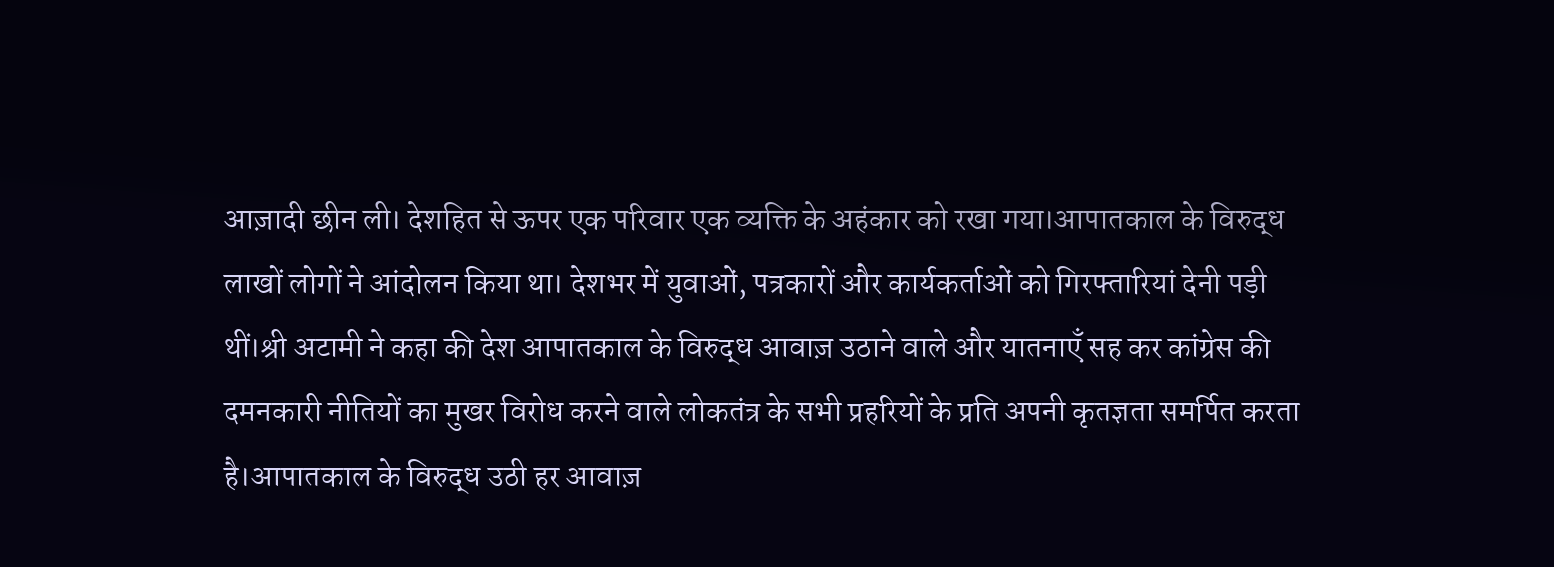आज़ादी छीन ली। देशहित से ऊपर एक परिवार एक व्यक्ति के अहंकार को रखा गया।आपातकाल के विरुद्ध लाखों लोगों ने आंदोलन किया था। देशभर में युवाओं, पत्रकारों और कार्यकर्ताओं को गिरफ्तारियां देनी पड़ी थीं।श्री अटामी ने कहा की देश आपातकाल के विरुद्ध आवाज़ उठाने वाले और यातनाएँ सह कर कांग्रेस की दमनकारी नीतियों का मुखर विरोध करने वाले लोकतंत्र के सभी प्रहरियों के प्रति अपनी कृतज्ञता समर्पित करता है।आपातकाल के विरुद्ध उठी हर आवाज़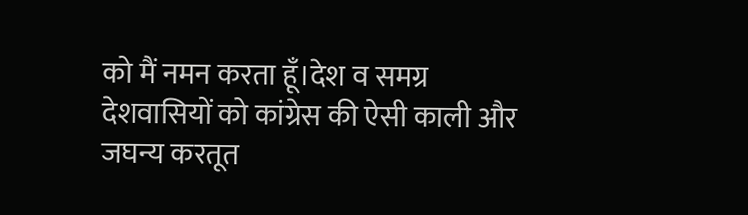को मैं नमन करता हूँ।देश व समग्र देशवासियों को कांग्रेस की ऐसी काली और जघन्य करतूत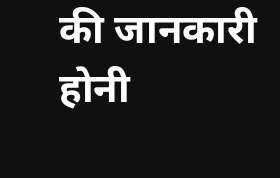की जानकारी होनी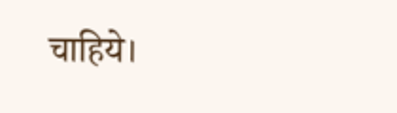चाहिये।